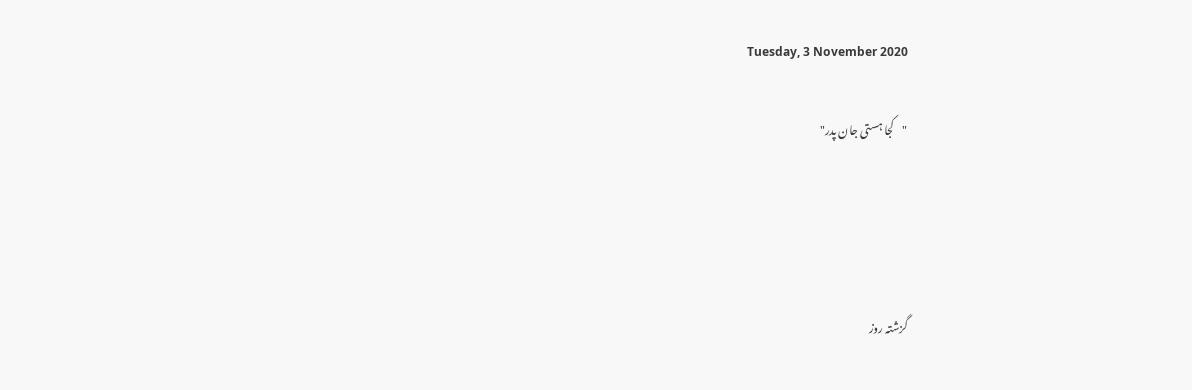Tuesday, 3 November 2020

"کجا ہستی جان پدر"




گزشتہ روز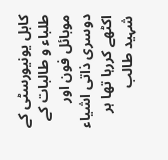کابل یونیورسٹی کے طلباء و طالبات کے موبائل فون اور دوسری ذاتی اشیاء اکٹھے کررہا تھا ہر شہید طالب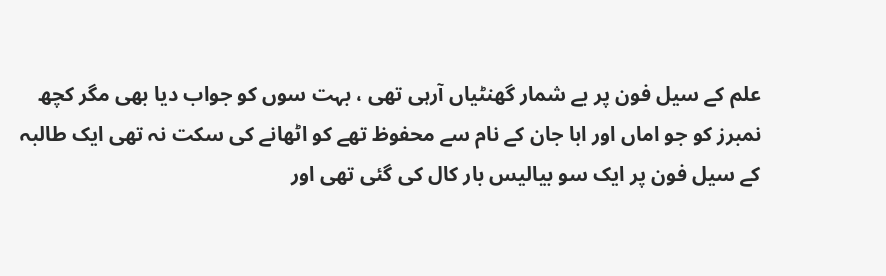علم کے سیل فون پر بے شمار گھنٹیاں آرہی تھی ، بہت سوں کو جواب دیا بھی مگر کچھ نمبرز کو جو اماں اور ابا جان کے نام سے محفوظ تھے کو اٹھانے کی سکت نہ تھی ایک طالبہ کے سیل فون پر ایک سو بیالیس بار کال کی گئی تھی اور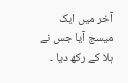آخر میں ایک میسج آیا جس نے ہلا کے رکھ دیا ۔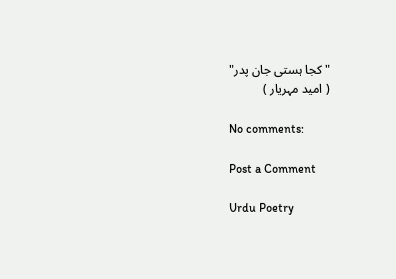"کجا ہستی جان پدر"
( امید مہریار )

No comments:

Post a Comment

Urdu Poetry